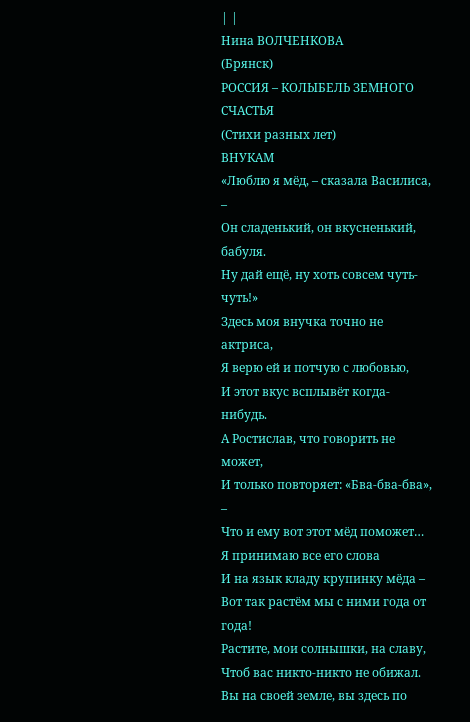| |
Нина ВОЛЧЕНКОВА
(Брянск)
РОССИЯ – КОЛЫБЕЛЬ ЗЕМНОГО СЧАСТЬЯ
(Стихи разных лет)
ВНУКАМ
«Люблю я мёд, – сказала Василиса, –
Он сладенький, он вкусненький, бабуля.
Ну дай ещё, ну хоть совсем чуть-чуть!»
Здесь моя внучка точно не актриса,
Я верю ей и потчую с любовью,
И этот вкус всплывёт когда-нибудь.
А Ростислав, что говорить не может,
И только повторяет: «Бва-бва-бва», –
Что и ему вот этот мёд поможет…
Я принимаю все его слова
И на язык кладу крупинку мёда –
Вот так растём мы с ними года от года!
Растите, мои солнышки, на славу,
Чтоб вас никто-никто не обижал.
Вы на своей земле, вы здесь по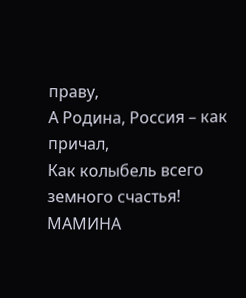праву,
А Родина, Россия – как причал,
Как колыбель всего земного счастья!
МАМИНА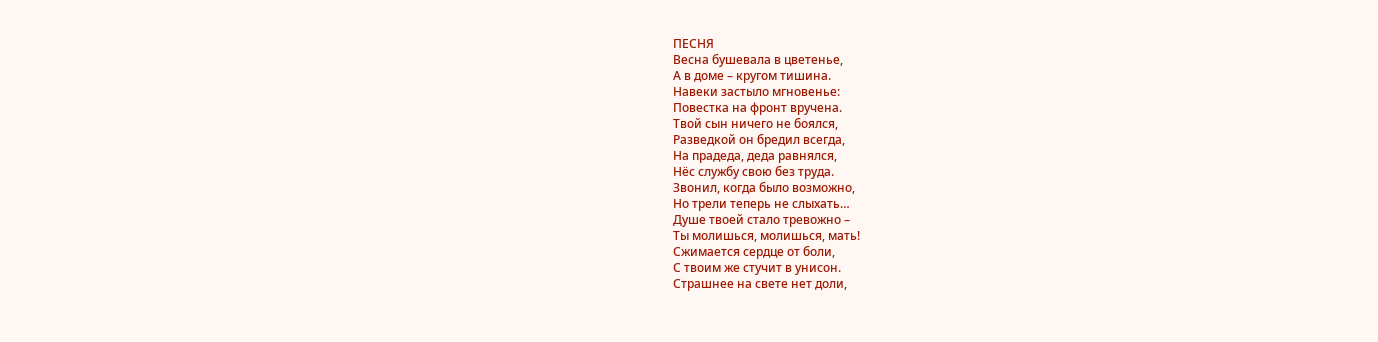ПЕСНЯ
Весна бушевала в цветенье,
А в доме – кругом тишина.
Навеки застыло мгновенье:
Повестка на фронт вручена.
Твой сын ничего не боялся,
Разведкой он бредил всегда,
На прадеда, деда равнялся,
Нёс службу свою без труда.
Звонил, когда было возможно,
Но трели теперь не слыхать…
Душе твоей стало тревожно –
Ты молишься, молишься, мать!
Сжимается сердце от боли,
С твоим же стучит в унисон.
Страшнее на свете нет доли,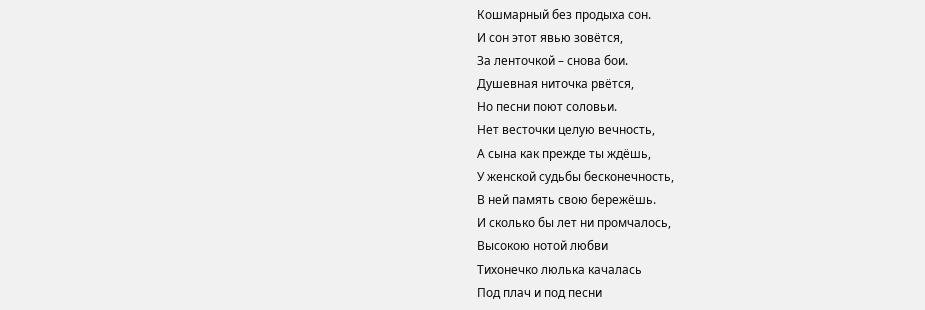Кошмарный без продыха сон.
И сон этот явью зовётся,
За ленточкой – снова бои.
Душевная ниточка рвётся,
Но песни поют соловьи.
Нет весточки целую вечность,
А сына как прежде ты ждёшь,
У женской судьбы бесконечность,
В ней память свою бережёшь.
И сколько бы лет ни промчалось,
Высокою нотой любви
Тихонечко люлька качалась
Под плач и под песни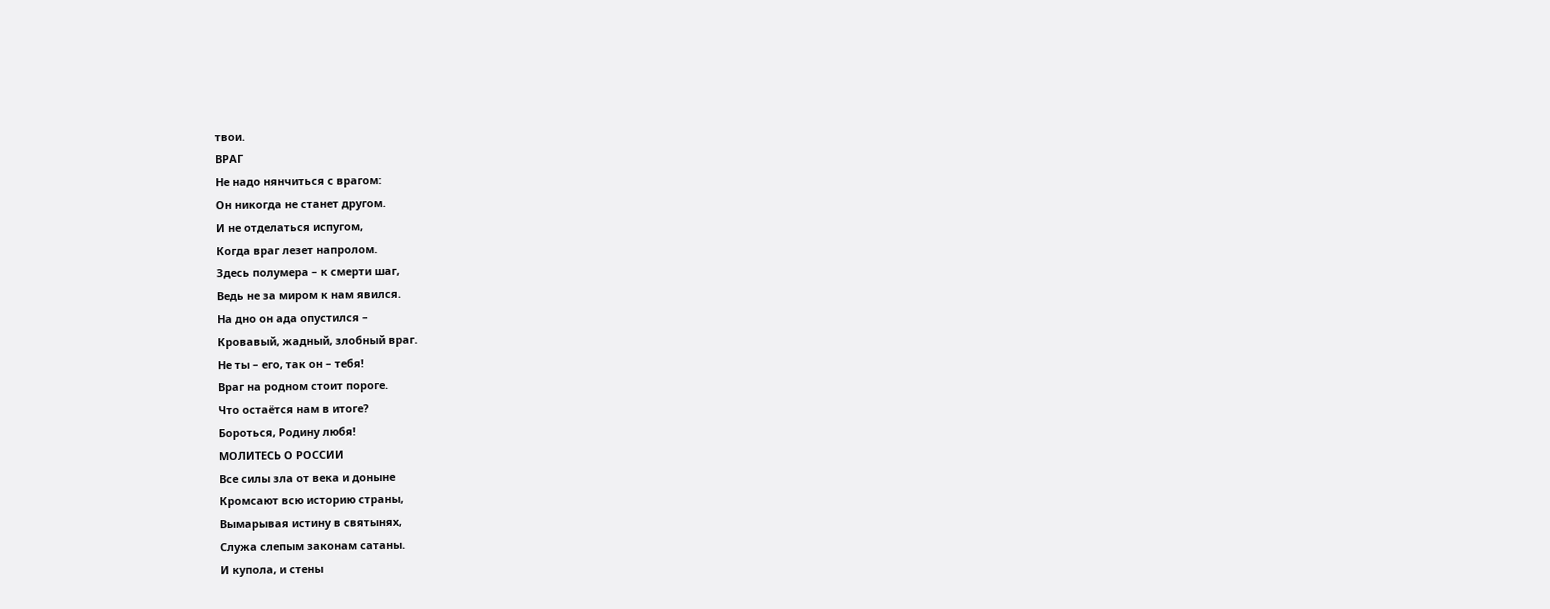твои.
ВРАГ
Не надо нянчиться с врагом:
Он никогда не станет другом.
И не отделаться испугом,
Когда враг лезет напролом.
Здесь полумера – к смерти шаг,
Ведь не за миром к нам явился.
На дно он ада опустился –
Кровавый, жадный, злобный враг.
Не ты – его, так он – тебя!
Враг на родном стоит пороге.
Что остаётся нам в итоге?
Бороться, Родину любя!
МОЛИТЕСЬ О РОССИИ
Все силы зла от века и доныне
Кромсают всю историю страны,
Вымарывая истину в святынях,
Служа слепым законам сатаны.
И купола, и стены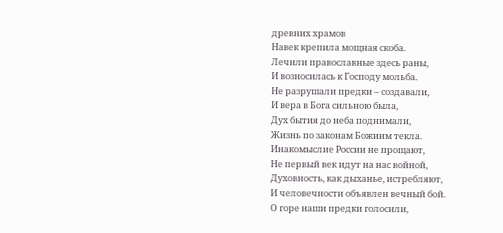древних храмов
Навек крепила мощная скоба.
Лечили православные здесь раны,
И возносилась к Господу мольба.
Не разрушали предки – создавали,
И вера в Бога сильною была,
Дух бытия до неба поднимали,
Жизнь по законам Божиим текла.
Инакомыслие России не прощают,
Не первый век идут на нас войной,
Духовность, как дыханье, истребляют,
И человечности объявлен вечный бой.
О горе наши предки голосили,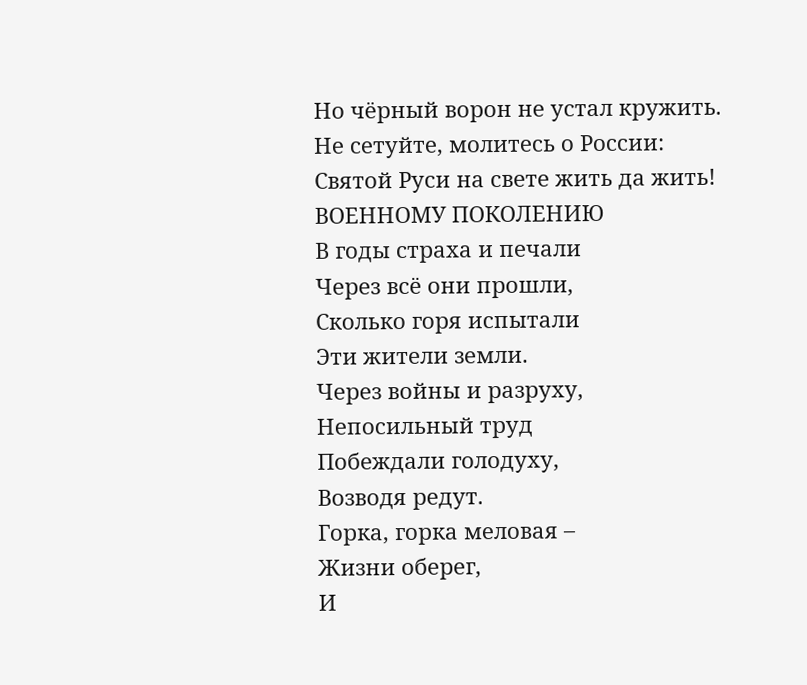Но чёрный ворон не устал кружить.
Не сетуйте, молитесь о России:
Святой Руси на свете жить да жить!
ВОЕННОМУ ПОКОЛЕНИЮ
В годы страха и печали
Через всё они прошли,
Сколько горя испытали
Эти жители земли.
Через войны и разруху,
Непосильный труд
Побеждали голодуху,
Возводя редут.
Горка, горка меловая –
Жизни оберег,
И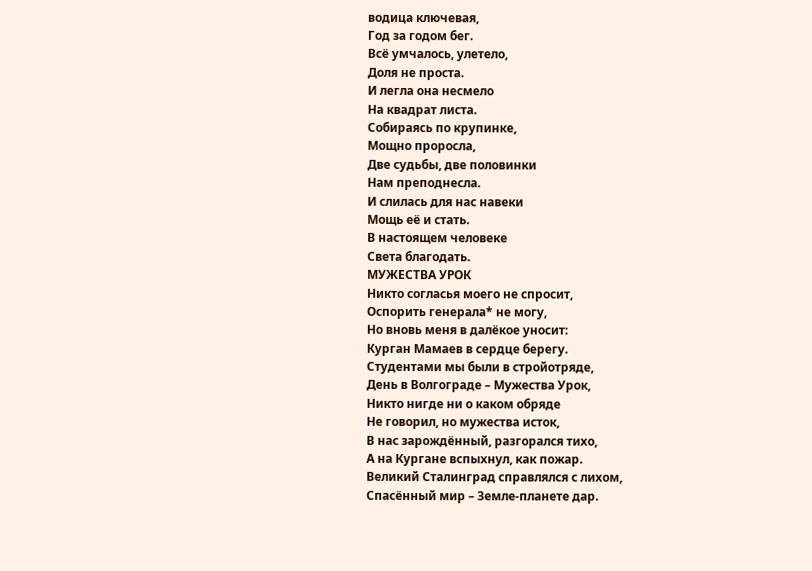водица ключевая,
Год за годом бег.
Всё умчалось, улетело,
Доля не проста.
И легла она несмело
На квадрат листа.
Собираясь по крупинке,
Мощно проросла,
Две судьбы, две половинки
Нам преподнесла.
И слилась для нас навеки
Мощь её и стать.
В настоящем человеке
Света благодать.
МУЖЕСТВА УРОК
Никто согласья моего не спросит,
Оспорить генерала* не могу,
Но вновь меня в далёкое уносит:
Курган Мамаев в сердце берегу.
Студентами мы были в стройотряде,
День в Волгограде – Мужества Урок,
Никто нигде ни о каком обряде
Не говорил, но мужества исток,
В нас зарождённый, разгорался тихо,
А на Кургане вспыхнул, как пожар.
Великий Сталинград справлялся с лихом,
Спасённый мир – Земле-планете дар.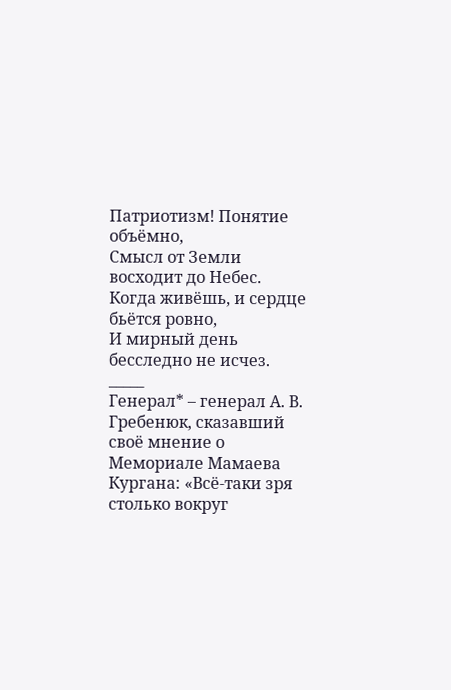Патриотизм! Понятие объёмно,
Смысл от Земли восходит до Небес.
Когда живёшь, и сердце бьётся ровно,
И мирный день бесследно не исчез.
_____
Генерал* – генерал А. В. Гребенюк, сказавший своё мнение о Мемориале Мамаева Кургана: «Всё-таки зря столько вокруг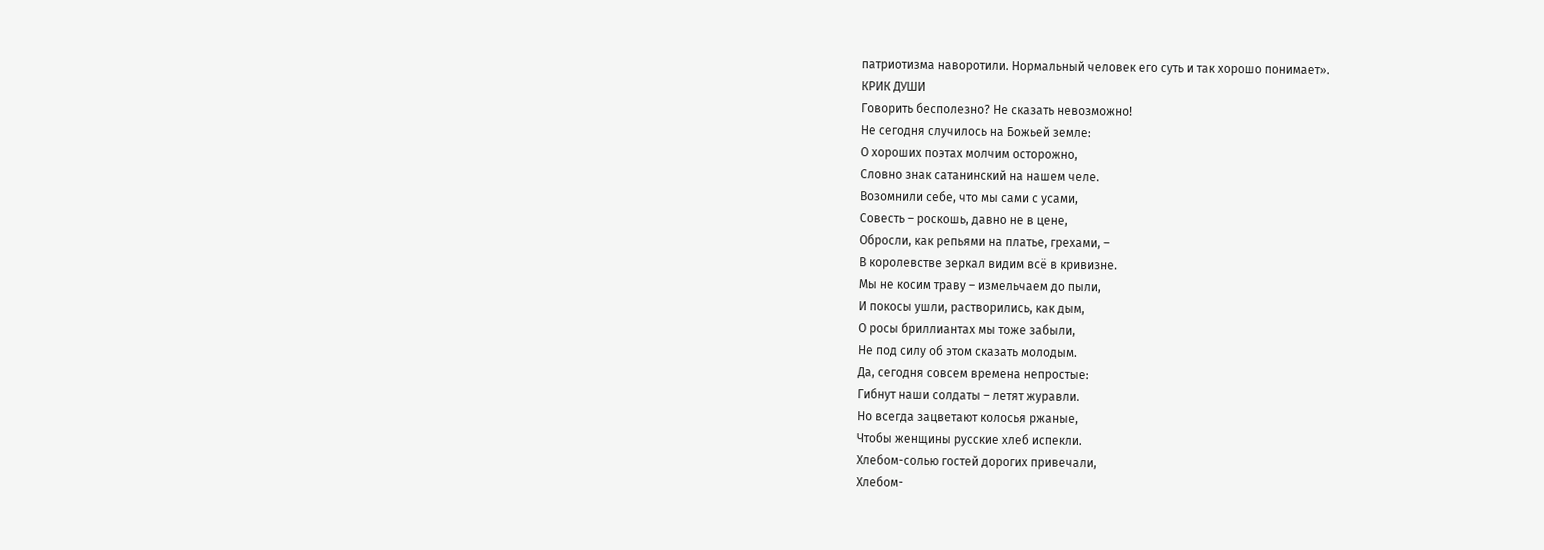патриотизма наворотили. Нормальный человек его суть и так хорошо понимает».
КРИК ДУШИ
Говорить бесполезно? Не сказать невозможно!
Не сегодня случилось на Божьей земле:
О хороших поэтах молчим осторожно,
Словно знак сатанинский на нашем челе.
Возомнили себе, что мы сами с усами,
Совесть – роскошь, давно не в цене,
Обросли, как репьями на платье, грехами, –
В королевстве зеркал видим всё в кривизне.
Мы не косим траву – измельчаем до пыли,
И покосы ушли, растворились, как дым,
О росы бриллиантах мы тоже забыли,
Не под силу об этом сказать молодым.
Да, сегодня совсем времена непростые:
Гибнут наши солдаты – летят журавли.
Но всегда зацветают колосья ржаные,
Чтобы женщины русские хлеб испекли.
Хлебом-солью гостей дорогих привечали,
Хлебом-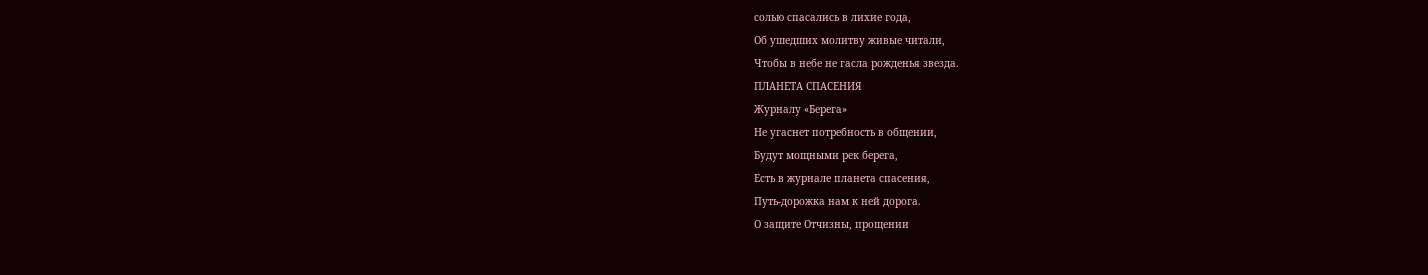солью спасались в лихие года,
Об ушедших молитву живые читали,
Чтобы в небе не гасла рожденья звезда.
ПЛАНЕТА СПАСЕНИЯ
Журналу «Берега»
Не угаснет потребность в общении,
Будут мощными рек берега,
Есть в журнале планета спасения,
Путь-дорожка нам к ней дорога.
О защите Отчизны, прощении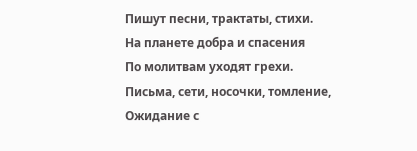Пишут песни, трактаты, стихи.
На планете добра и спасения
По молитвам уходят грехи.
Письма, сети, носочки, томление,
Ожидание с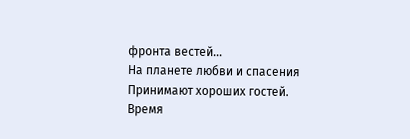фронта вестей…
На планете любви и спасения
Принимают хороших гостей.
Время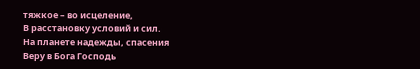тяжкое – во исцеление,
В расстановку условий и сил.
На планете надежды, спасения
Веру в Бога Господь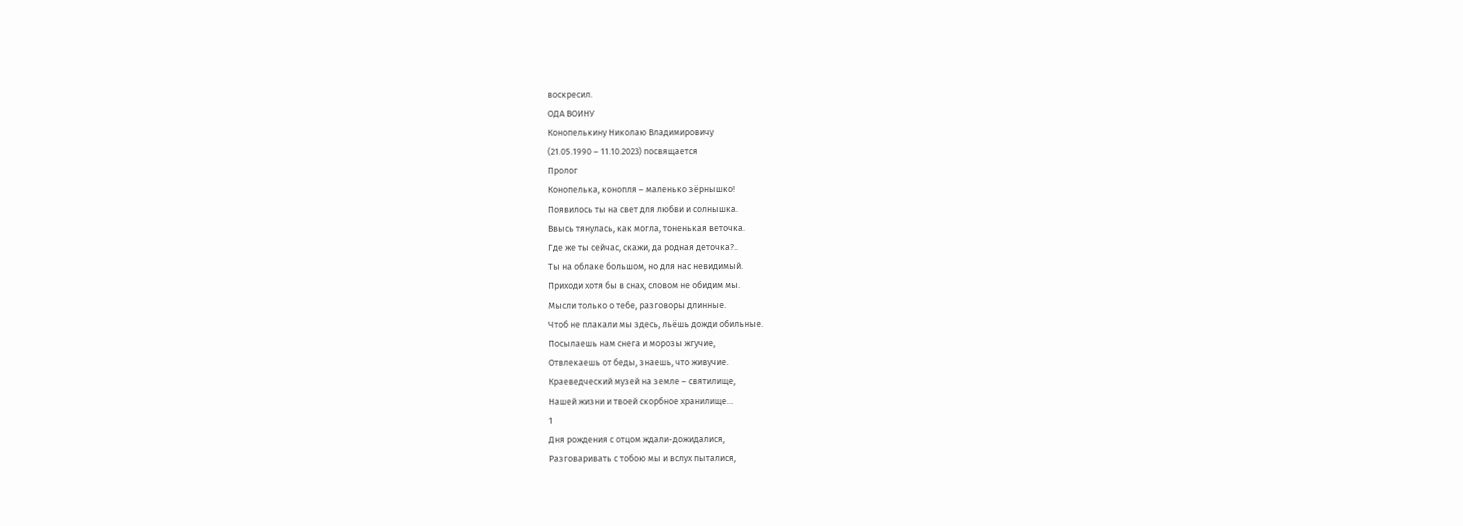воскресил.
ОДА ВОИНУ
Конопелькину Николаю Владимировичу
(21.05.1990 – 11.10.2023) посвящается
Пролог
Конопелька, конопля – маленько зёрнышко!
Появилось ты на свет для любви и солнышка.
Ввысь тянулась, как могла, тоненькая веточка.
Где же ты сейчас, скажи, да родная деточка?..
Ты на облаке большом, но для нас невидимый.
Приходи хотя бы в снах, словом не обидим мы.
Мысли только о тебе, разговоры длинные.
Чтоб не плакали мы здесь, льёшь дожди обильные.
Посылаешь нам снега и морозы жгучие,
Отвлекаешь от беды, знаешь, что живучие.
Краеведческий музей на земле – святилище,
Нашей жизни и твоей скорбное хранилище…
1
Дня рождения с отцом ждали-дожидалися,
Разговаривать с тобою мы и вслух пыталися,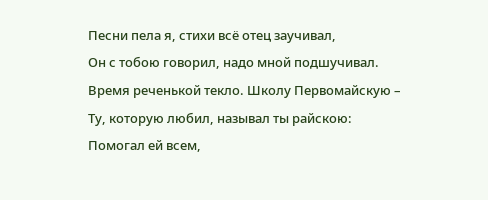Песни пела я, стихи всё отец заучивал,
Он с тобою говорил, надо мной подшучивал.
Время реченькой текло. Школу Первомайскую –
Ту, которую любил, называл ты райскою:
Помогал ей всем,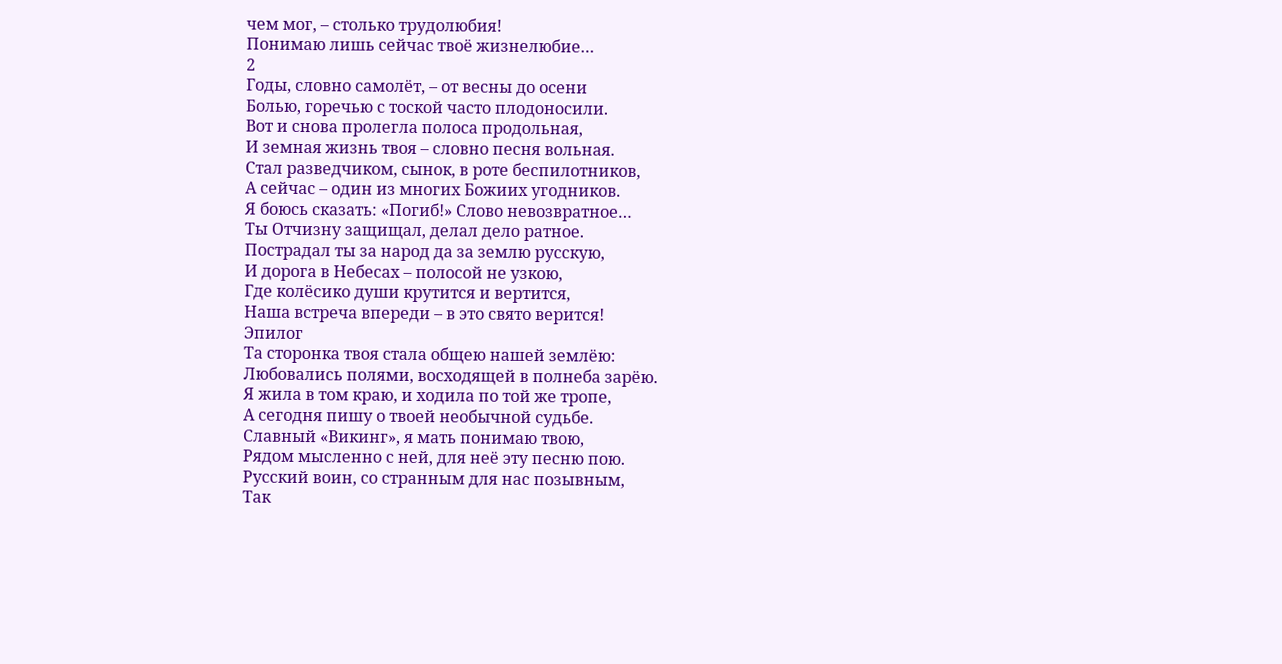чем мог, – столько трудолюбия!
Понимаю лишь сейчас твоё жизнелюбие…
2
Годы, словно самолёт, – от весны до осени
Болью, горечью с тоской часто плодоносили.
Вот и снова пролегла полоса продольная,
И земная жизнь твоя – словно песня вольная.
Стал разведчиком, сынок, в роте беспилотников,
А сейчас – один из многих Божиих угодников.
Я боюсь сказать: «Погиб!» Слово невозвратное…
Ты Отчизну защищал, делал дело ратное.
Пострадал ты за народ да за землю русскую,
И дорога в Небесах – полосой не узкою,
Где колёсико души крутится и вертится,
Наша встреча впереди – в это свято верится!
Эпилог
Та сторонка твоя стала общею нашей землёю:
Любовались полями, восходящей в полнеба зарёю.
Я жила в том краю, и ходила по той же тропе,
А сегодня пишу о твоей необычной судьбе.
Славный «Викинг», я мать понимаю твою,
Рядом мысленно с ней, для неё эту песню пою.
Русский воин, со странным для нас позывным,
Так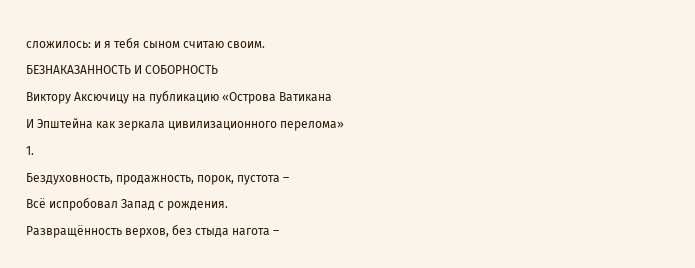сложилось: и я тебя сыном считаю своим.
БЕЗНАКАЗАННОСТЬ И СОБОРНОСТЬ
Виктору Аксючицу на публикацию «Острова Ватикана
И Эпштейна как зеркала цивилизационного перелома»
1.
Бездуховность, продажность, порок, пустота –
Всё испробовал Запад с рождения.
Развращённость верхов, без стыда нагота –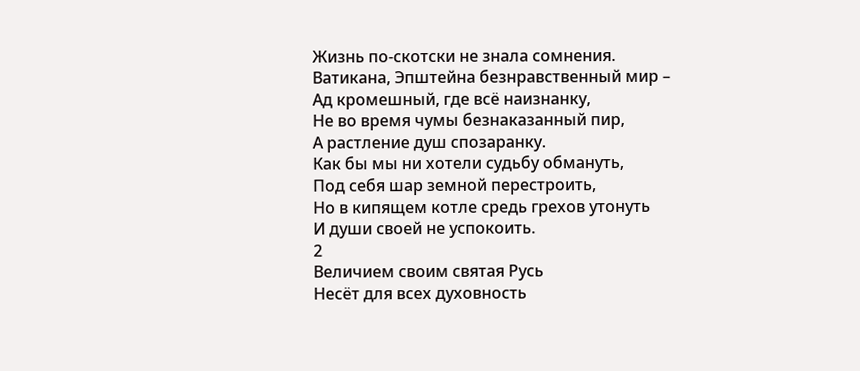Жизнь по-скотски не знала сомнения.
Ватикана, Эпштейна безнравственный мир –
Ад кромешный, где всё наизнанку,
Не во время чумы безнаказанный пир,
А растление душ спозаранку.
Как бы мы ни хотели судьбу обмануть,
Под себя шар земной перестроить,
Но в кипящем котле средь грехов утонуть
И души своей не успокоить.
2
Величием своим святая Русь
Несёт для всех духовность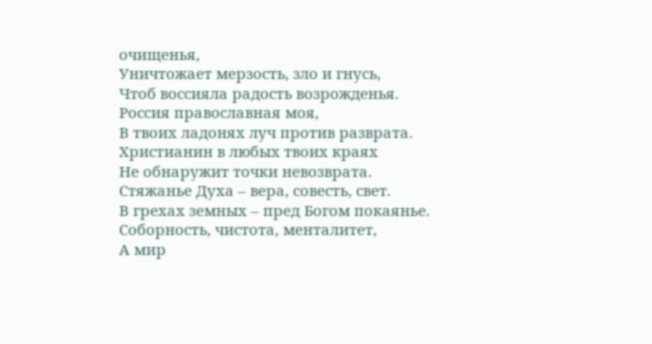очищенья,
Уничтожает мерзость, зло и гнусь,
Чтоб воссияла радость возрожденья.
Россия православная моя,
В твоих ладонях луч против разврата.
Христианин в любых твоих краях
Не обнаружит точки невозврата.
Стяжанье Духа – вера, совесть, свет.
В грехах земных – пред Богом покаянье.
Соборность, чистота, менталитет,
А мир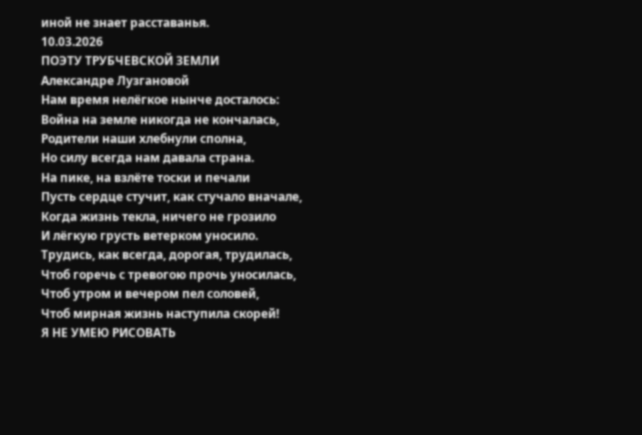иной не знает расставанья.
10.03.2026
ПОЭТУ ТРУБЧЕВСКОЙ ЗЕМЛИ
Александре Лузгановой
Нам время нелёгкое нынче досталось:
Война на земле никогда не кончалась,
Родители наши хлебнули сполна,
Но силу всегда нам давала страна.
На пике, на взлёте тоски и печали
Пусть сердце стучит, как стучало вначале,
Когда жизнь текла, ничего не грозило
И лёгкую грусть ветерком уносило.
Трудись, как всегда, дорогая, трудилась,
Чтоб горечь с тревогою прочь уносилась,
Чтоб утром и вечером пел соловей,
Чтоб мирная жизнь наступила скорей!
Я НЕ УМЕЮ РИСОВАТЬ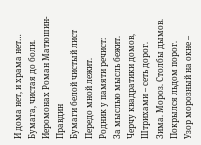И дома нет, и храма нет…
Бумага, чистая до боли.
Иеромонах Роман Матюшин-Правдин
Бумаги белой чистый лист
Передо мной лежит.
Родник у памяти речист:
За мыслью мысль бежит.
Черчу квадратики домов,
Штрихами – сеть дорог.
Зима. Мороз. Столбы дымов.
Покрылся льдом порог.
Узор морозный на окне –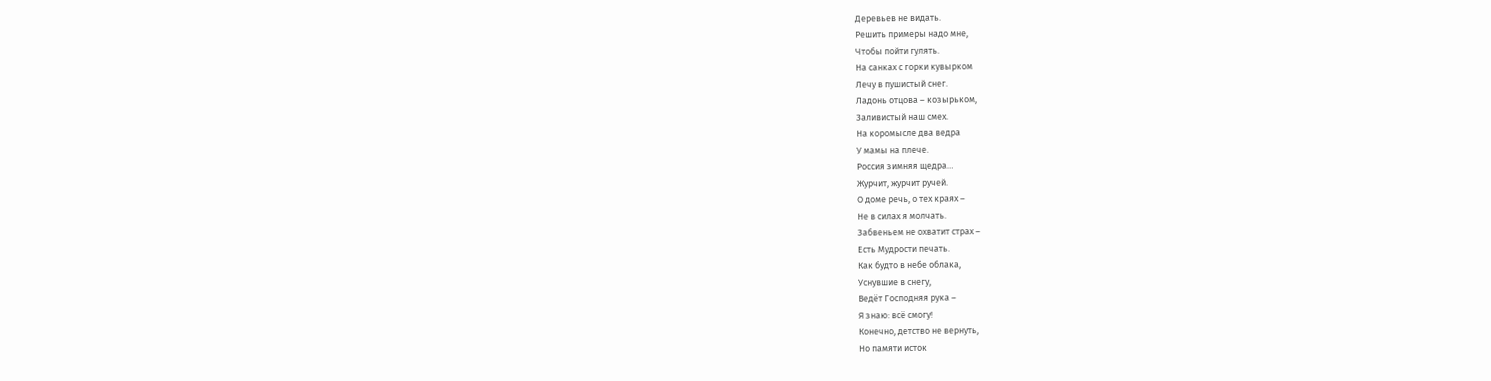Деревьев не видать.
Решить примеры надо мне,
Чтобы пойти гулять.
На санках с горки кувырком
Лечу в пушистый снег.
Ладонь отцова – козырьком,
Заливистый наш смех.
На коромысле два ведра
У мамы на плече.
Россия зимняя щедра…
Журчит, журчит ручей.
О доме речь, о тех краях –
Не в силах я молчать.
Забвеньем не охватит страх –
Есть Мудрости печать.
Как будто в небе облака,
Уснувшие в снегу,
Ведёт Господняя рука –
Я знаю: всё смогу!
Конечно, детство не вернуть,
Но памяти исток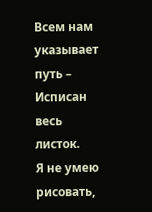Всем нам указывает путь –
Исписан весь листок.
Я не умею рисовать,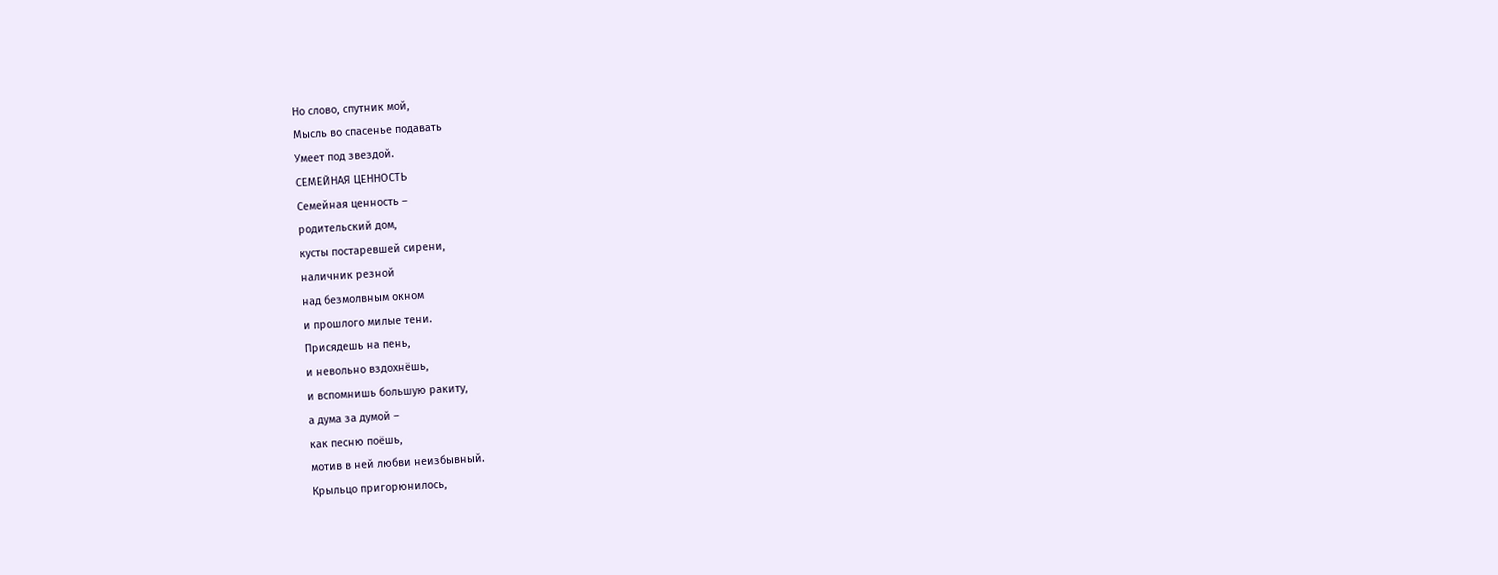Но слово, спутник мой,
Мысль во спасенье подавать
Умеет под звездой.
СЕМЕЙНАЯ ЦЕННОСТЬ
Семейная ценность –
родительский дом,
кусты постаревшей сирени,
наличник резной
над безмолвным окном
и прошлого милые тени.
Присядешь на пень,
и невольно вздохнёшь,
и вспомнишь большую ракиту,
а дума за думой –
как песню поёшь,
мотив в ней любви неизбывный.
Крыльцо пригорюнилось,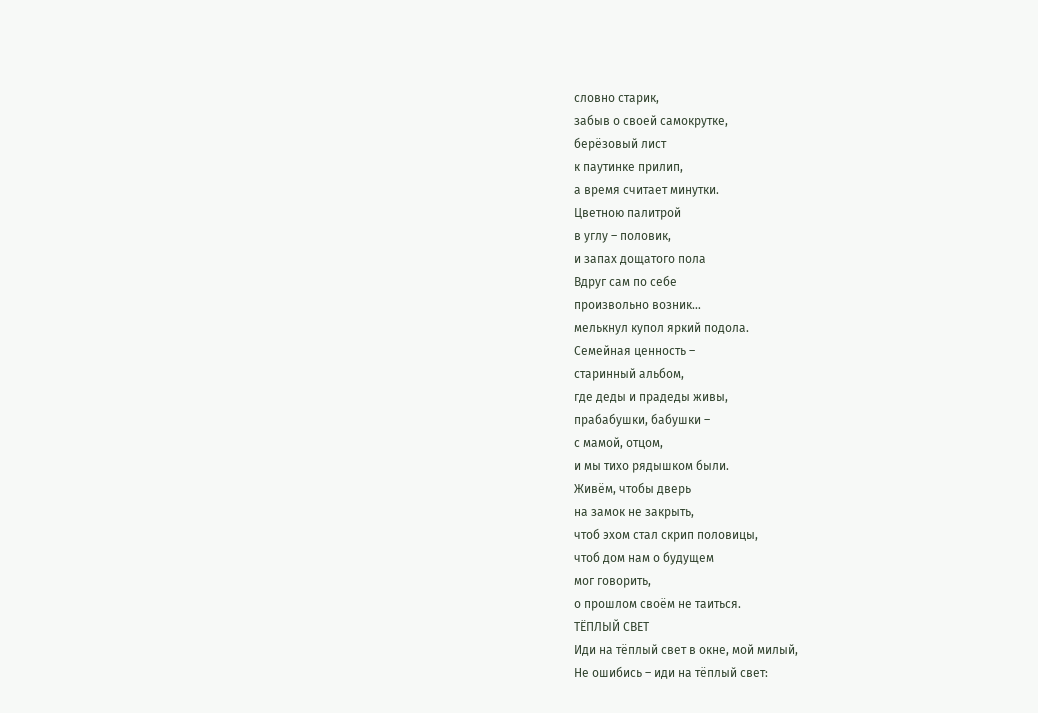словно старик,
забыв о своей самокрутке,
берёзовый лист
к паутинке прилип,
а время считает минутки.
Цветною палитрой
в углу – половик,
и запах дощатого пола
Вдруг сам по себе
произвольно возник…
мелькнул купол яркий подола.
Семейная ценность –
старинный альбом,
где деды и прадеды живы,
прабабушки, бабушки –
с мамой, отцом,
и мы тихо рядышком были.
Живём, чтобы дверь
на замок не закрыть,
чтоб эхом стал скрип половицы,
чтоб дом нам о будущем
мог говорить,
о прошлом своём не таиться.
ТЁПЛЫЙ СВЕТ
Иди на тёплый свет в окне, мой милый,
Не ошибись – иди на тёплый свет: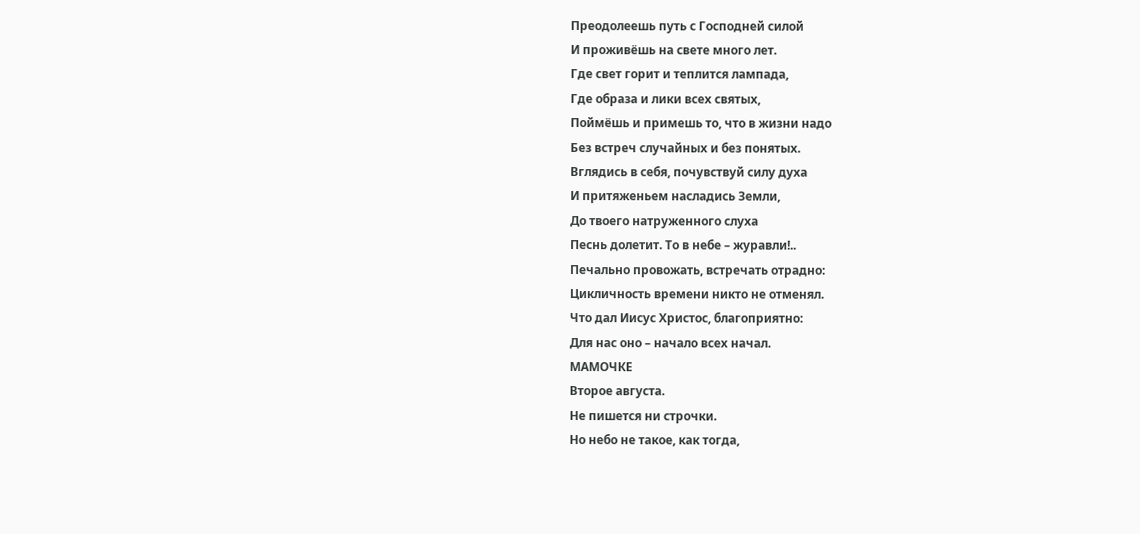Преодолеешь путь с Господней силой
И проживёшь на свете много лет.
Где свет горит и теплится лампада,
Где образа и лики всех святых,
Поймёшь и примешь то, что в жизни надо
Без встреч случайных и без понятых.
Вглядись в себя, почувствуй силу духа
И притяженьем насладись Земли,
До твоего натруженного слуха
Песнь долетит. То в небе – журавли!..
Печально провожать, встречать отрадно:
Цикличность времени никто не отменял.
Что дал Иисус Христос, благоприятно:
Для нас оно – начало всех начал.
МАМОЧКЕ
Второе августа.
Не пишется ни строчки.
Но небо не такое, как тогда,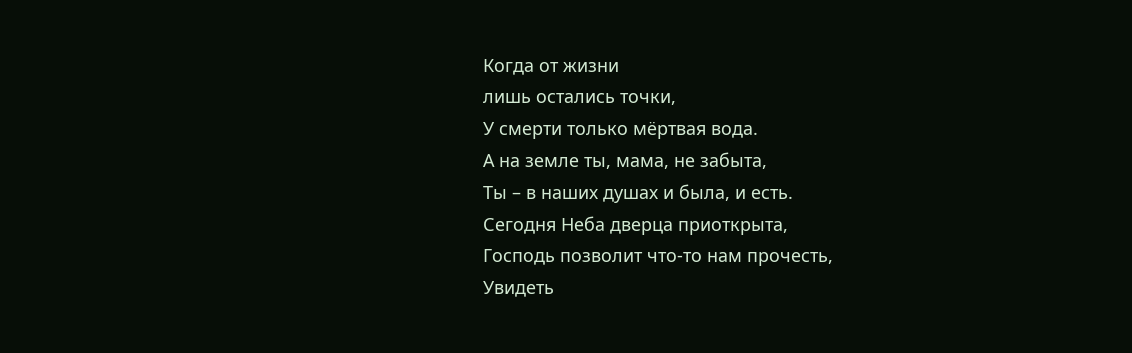Когда от жизни
лишь остались точки,
У смерти только мёртвая вода.
А на земле ты, мама, не забыта,
Ты – в наших душах и была, и есть.
Сегодня Неба дверца приоткрыта,
Господь позволит что-то нам прочесть,
Увидеть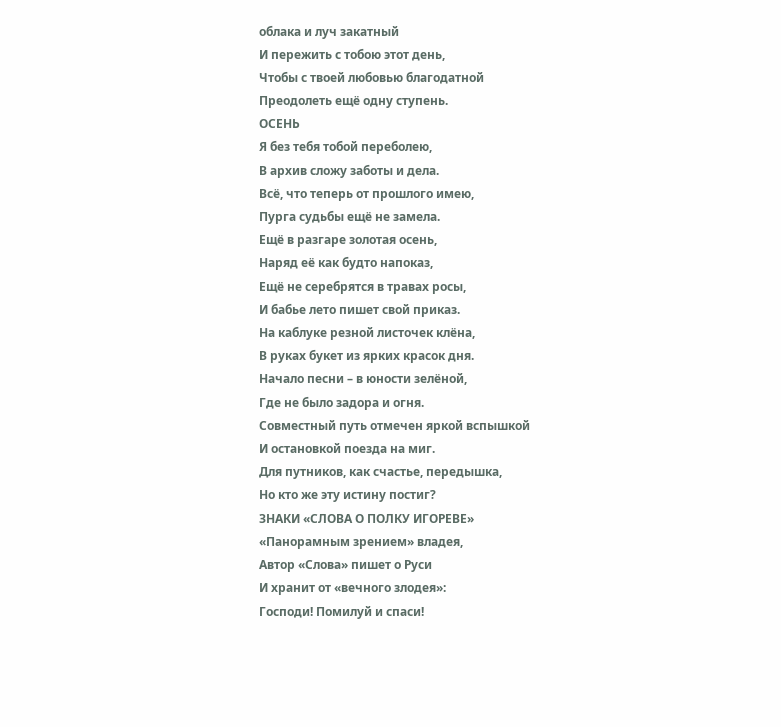облака и луч закатный
И пережить с тобою этот день,
Чтобы с твоей любовью благодатной
Преодолеть ещё одну ступень.
ОСЕНЬ
Я без тебя тобой переболею,
В архив сложу заботы и дела.
Всё, что теперь от прошлого имею,
Пурга судьбы ещё не замела.
Ещё в разгаре золотая осень,
Наряд её как будто напоказ,
Ещё не серебрятся в травах росы,
И бабье лето пишет свой приказ.
На каблуке резной листочек клёна,
В руках букет из ярких красок дня.
Начало песни – в юности зелёной,
Где не было задора и огня.
Совместный путь отмечен яркой вспышкой
И остановкой поезда на миг.
Для путников, как счастье, передышка,
Но кто же эту истину постиг?
ЗНАКИ «СЛОВА О ПОЛКУ ИГОРЕВЕ»
«Панорамным зрением» владея,
Автор «Слова» пишет о Руси
И хранит от «вечного злодея»:
Господи! Помилуй и спаси!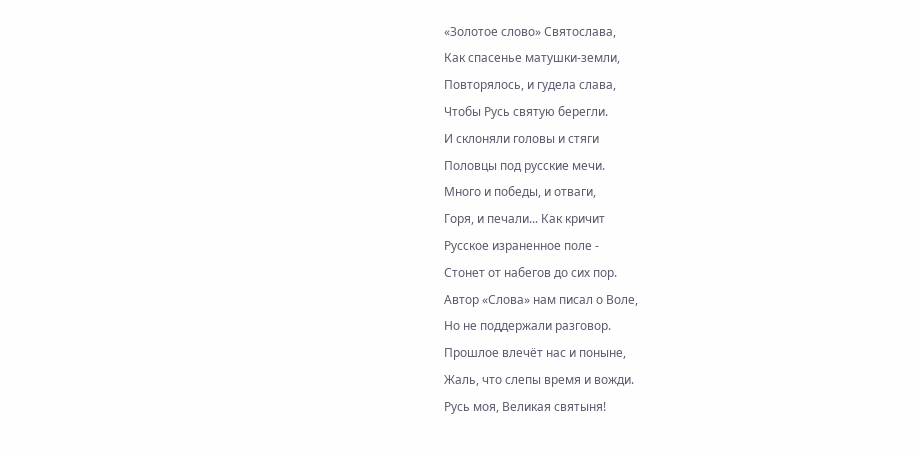«Золотое слово» Святослава,
Как спасенье матушки-земли,
Повторялось, и гудела слава,
Чтобы Русь святую берегли.
И склоняли головы и стяги
Половцы под русские мечи.
Много и победы, и отваги,
Горя, и печали... Как кричит
Русское израненное поле -
Стонет от набегов до сих пор.
Автор «Слова» нам писал о Воле,
Но не поддержали разговор.
Прошлое влечёт нас и поныне,
Жаль, что слепы время и вожди.
Русь моя, Великая святыня!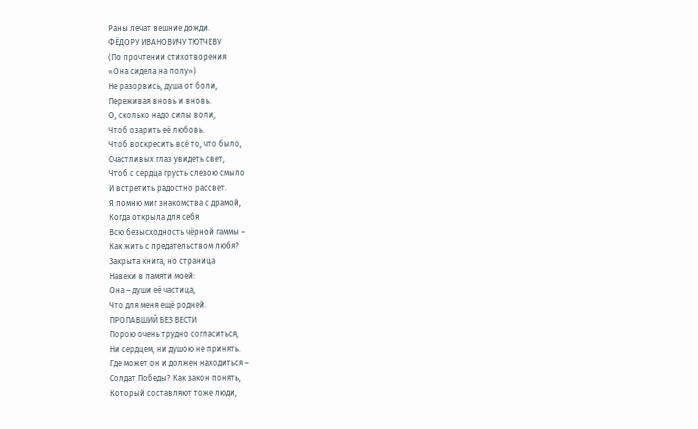Раны лечат вешние дожди.
ФЁДОРУ ИВАНОВИЧУ ТЮТЧЕВУ
(По прочтении стихотворения
«Она сидела на полу»)
Не разорвись, душа от боли,
Переживая вновь и вновь.
О, сколько надо силы воли,
Чтоб озарить её любовь.
Чтоб воскресить всё то, что было,
Счастливых глаз увидеть свет,
Чтоб с сердца грусть слезою смыло
И встретить радостно рассвет.
Я помню миг знакомства с драмой,
Когда открыла для себя
Всю безысходность чёрной гаммы –
Как жить с предательством любя?
Закрыта книга, но страница
Навеки в памяти моей:
Она – души её частица,
Что для меня ещё родней.
ПРОПАВШИЙ БЕЗ ВЕСТИ
Порою очень трудно согласиться,
Ни сердцем, ни душою не принять.
Где может он и должен находиться –
Солдат Победы? Как закон понять,
Который составляют тоже люди,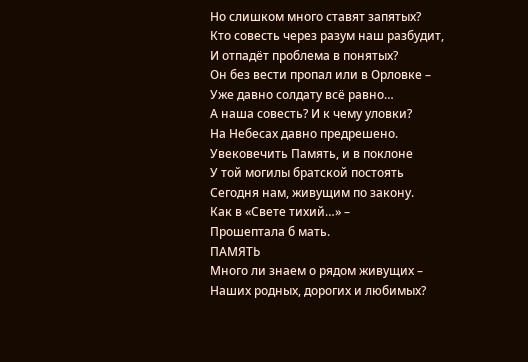Но слишком много ставят запятых?
Кто совесть через разум наш разбудит,
И отпадёт проблема в понятых?
Он без вести пропал или в Орловке –
Уже давно солдату всё равно…
А наша совесть? И к чему уловки?
На Небесах давно предрешено.
Увековечить Память, и в поклоне
У той могилы братской постоять
Сегодня нам, живущим по закону.
Как в «Свете тихий…» –
Прошептала б мать.
ПАМЯТЬ
Много ли знаем о рядом живущих –
Наших родных, дорогих и любимых?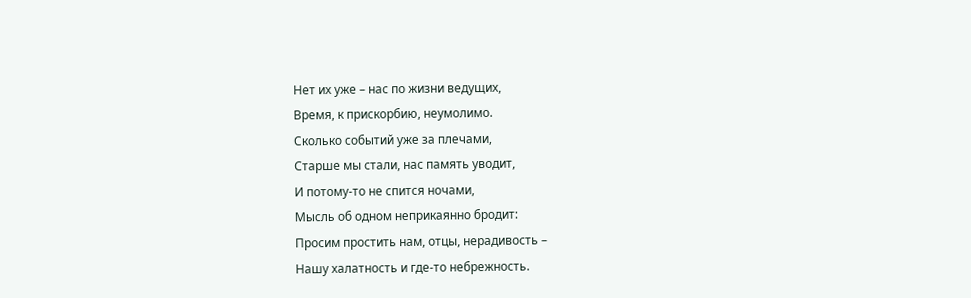Нет их уже – нас по жизни ведущих,
Время, к прискорбию, неумолимо.
Сколько событий уже за плечами,
Старше мы стали, нас память уводит,
И потому-то не спится ночами,
Мысль об одном неприкаянно бродит:
Просим простить нам, отцы, нерадивость –
Нашу халатность и где-то небрежность.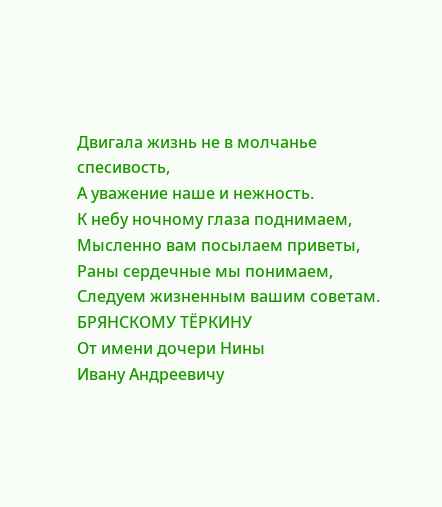Двигала жизнь не в молчанье спесивость,
А уважение наше и нежность.
К небу ночному глаза поднимаем,
Мысленно вам посылаем приветы,
Раны сердечные мы понимаем,
Следуем жизненным вашим советам.
БРЯНСКОМУ ТЁРКИНУ
От имени дочери Нины
Ивану Андреевичу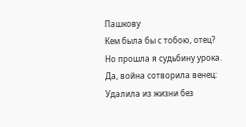Пашкову
Кем была бы с тобою, отец?
Но прошла я судьбину урока.
Да, война сотворила венец:
Удалила из жизни без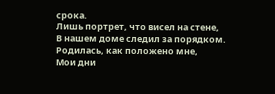срока.
Лишь портрет, что висел на стене,
В нашем доме следил за порядком.
Родилась, как положено мне,
Мои дни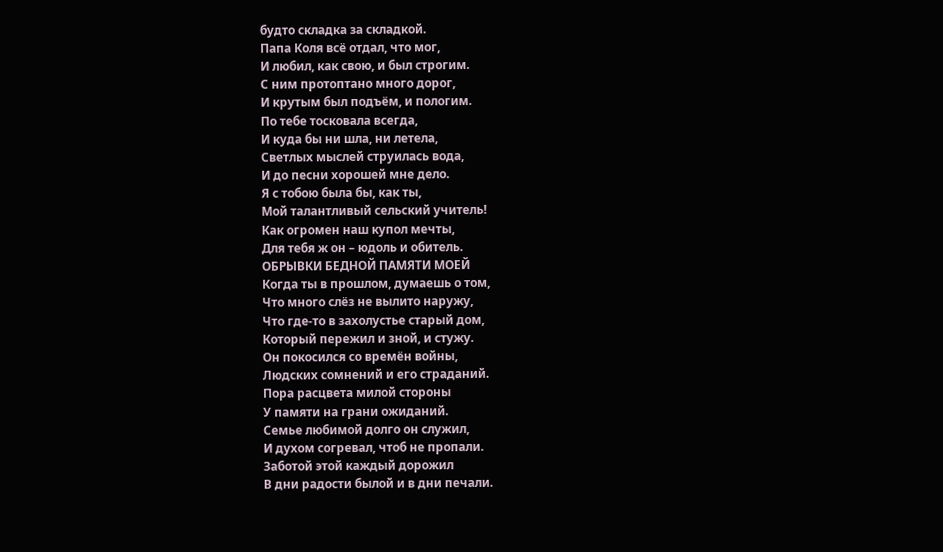будто складка за складкой.
Папа Коля всё отдал, что мог,
И любил, как свою, и был строгим.
С ним протоптано много дорог,
И крутым был подъём, и пологим.
По тебе тосковала всегда,
И куда бы ни шла, ни летела,
Светлых мыслей струилась вода,
И до песни хорошей мне дело.
Я с тобою была бы, как ты,
Мой талантливый сельский учитель!
Как огромен наш купол мечты,
Для тебя ж он – юдоль и обитель.
ОБРЫВКИ БЕДНОЙ ПАМЯТИ МОЕЙ
Когда ты в прошлом, думаешь о том,
Что много слёз не вылито наружу,
Что где-то в захолустье старый дом,
Который пережил и зной, и стужу.
Он покосился со времён войны,
Людских сомнений и его страданий.
Пора расцвета милой стороны
У памяти на грани ожиданий.
Семье любимой долго он служил,
И духом согревал, чтоб не пропали.
Заботой этой каждый дорожил
В дни радости былой и в дни печали.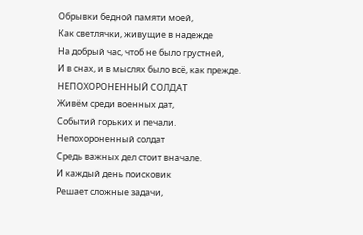Обрывки бедной памяти моей,
Как светлячки, живущие в надежде
На добрый час, чтоб не было грустней,
И в снах, и в мыслях было всё, как прежде.
НЕПОХОРОНЕННЫЙ СОЛДАТ
Живём среди военных дат,
Событий горьких и печали.
Непохороненный солдат
Средь важных дел стоит вначале.
И каждый день поисковик
Решает сложные задачи,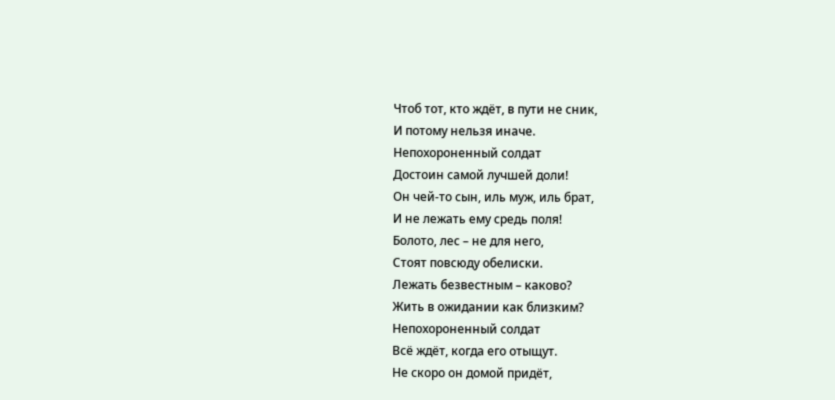Чтоб тот, кто ждёт, в пути не сник,
И потому нельзя иначе.
Непохороненный солдат
Достоин самой лучшей доли!
Он чей-то сын, иль муж, иль брат,
И не лежать ему средь поля!
Болото, лес – не для него,
Стоят повсюду обелиски.
Лежать безвестным – каково?
Жить в ожидании как близким?
Непохороненный солдат
Всё ждёт, когда его отыщут.
Не скоро он домой придёт,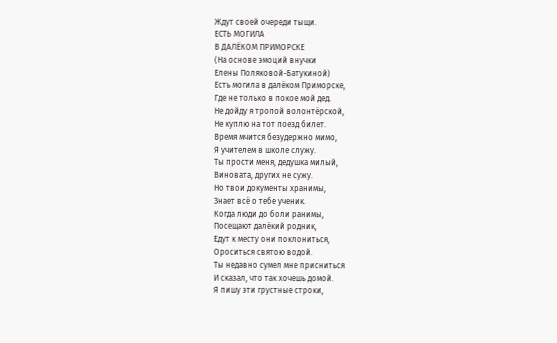Ждут своей очереди тыщи.
ЕСТЬ МОГИЛА
В ДАЛЁКОМ ПРИМОРСКЕ
(На основе эмоций внучки
Елены Поляковой-Батукиной)
Есть могила в далёком Приморске,
Где не только в покое мой дед.
Не дойду я тропой волонтёрской,
Не куплю на тот поезд билет.
Время мчится безудержно мимо,
Я учителем в школе служу.
Ты прости меня, дедушка милый,
Виновата, других не сужу.
Но твои документы хранимы,
Знает всё о тебе ученик.
Когда люди до боли ранимы,
Посещают далёкий родник,
Едут к месту они поклониться,
Ороситься святою водой.
Ты недавно сумел мне присниться
И сказал, что так хочешь домой.
Я пишу эти грустные строки,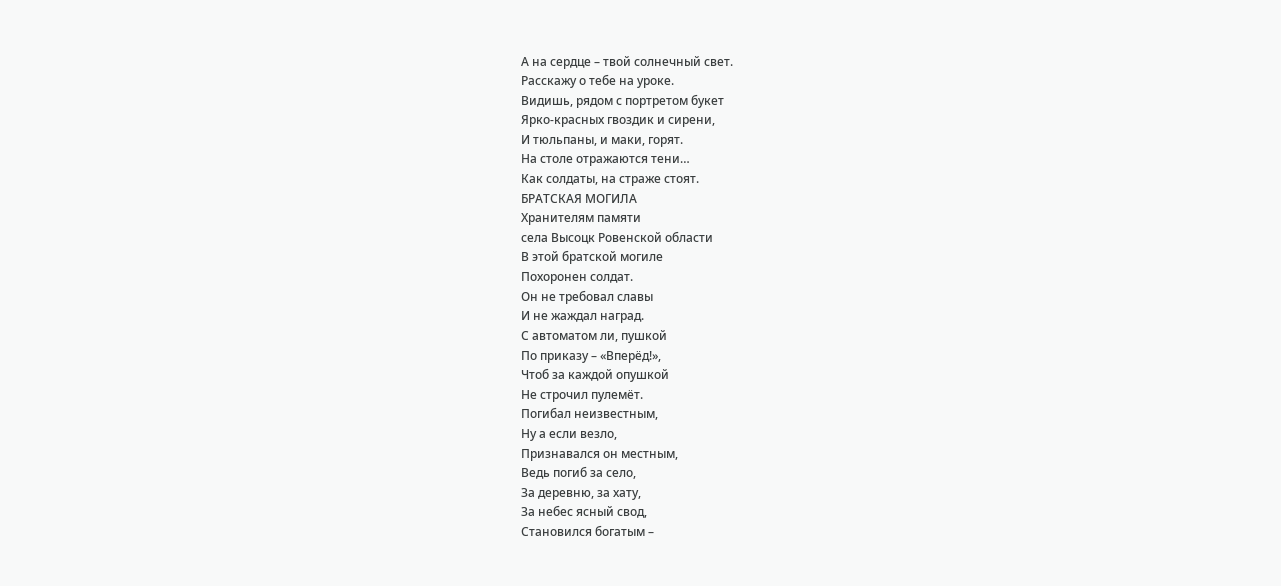А на сердце – твой солнечный свет.
Расскажу о тебе на уроке.
Видишь, рядом с портретом букет
Ярко-красных гвоздик и сирени,
И тюльпаны, и маки, горят.
На столе отражаются тени…
Как солдаты, на страже стоят.
БРАТСКАЯ МОГИЛА
Хранителям памяти
села Высоцк Ровенской области
В этой братской могиле
Похоронен солдат.
Он не требовал славы
И не жаждал наград.
С автоматом ли, пушкой
По приказу – «Вперёд!»,
Чтоб за каждой опушкой
Не строчил пулемёт.
Погибал неизвестным,
Ну а если везло,
Признавался он местным,
Ведь погиб за село,
За деревню, за хату,
За небес ясный свод,
Становился богатым –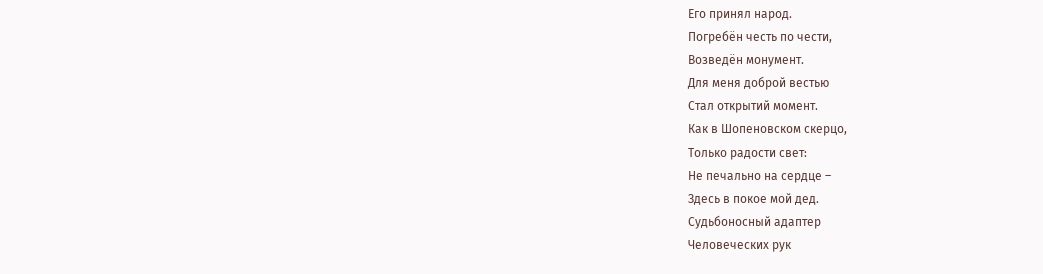Его принял народ.
Погребён честь по чести,
Возведён монумент.
Для меня доброй вестью
Стал открытий момент.
Как в Шопеновском скерцо,
Только радости свет:
Не печально на сердце –
Здесь в покое мой дед.
Судьбоносный адаптер
Человеческих рук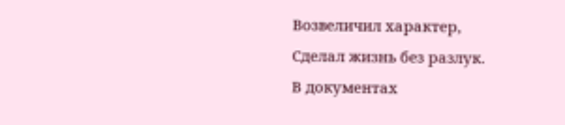Возвеличил характер,
Сделал жизнь без разлук.
В документах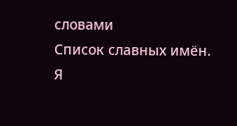словами
Список славных имён.
Я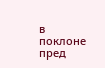в поклоне пред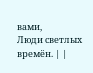вами,
Люди светлых времён. | |